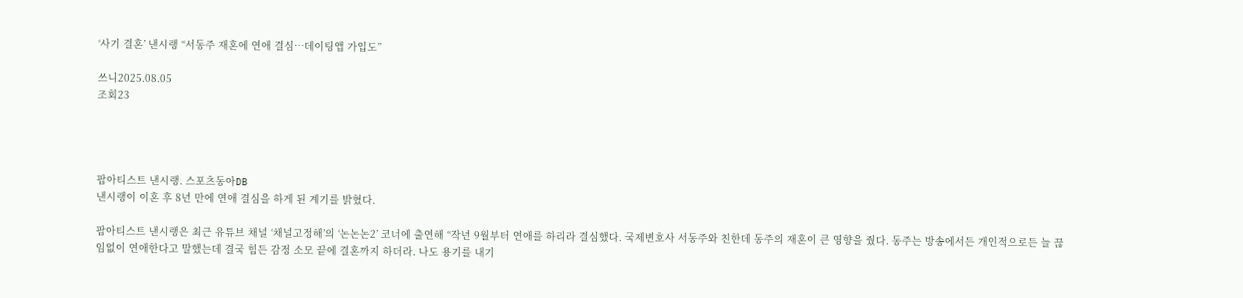‘사기 결혼’ 낸시랭 “서동주 재혼에 연애 결심…데이팅앱 가입도”

쓰니2025.08.05
조회23




팝아티스트 낸시랭. 스포츠동아DB
낸시랭이 이혼 후 8년 만에 연애 결심을 하게 된 계기를 밝혔다.

팝아티스트 낸시랭은 최근 유튜브 채널 ‘채널고정해’의 ‘논논논2’ 코너에 출연해 “작년 9월부터 연애를 하리라 결심했다. 국제변호사 서동주와 친한데 동주의 재혼이 큰 영향을 줬다. 동주는 방송에서든 개인적으로든 늘 끊임없이 연애한다고 말했는데 결국 힘든 감정 소모 끝에 결혼까지 하더라. 나도 용기를 내기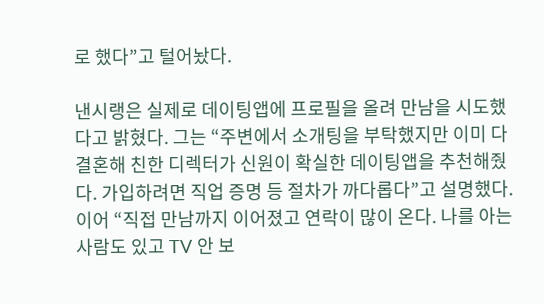로 했다”고 털어놨다.

낸시랭은 실제로 데이팅앱에 프로필을 올려 만남을 시도했다고 밝혔다. 그는 “주변에서 소개팅을 부탁했지만 이미 다 결혼해 친한 디렉터가 신원이 확실한 데이팅앱을 추천해줬다. 가입하려면 직업 증명 등 절차가 까다롭다”고 설명했다. 이어 “직접 만남까지 이어졌고 연락이 많이 온다. 나를 아는 사람도 있고 TV 안 보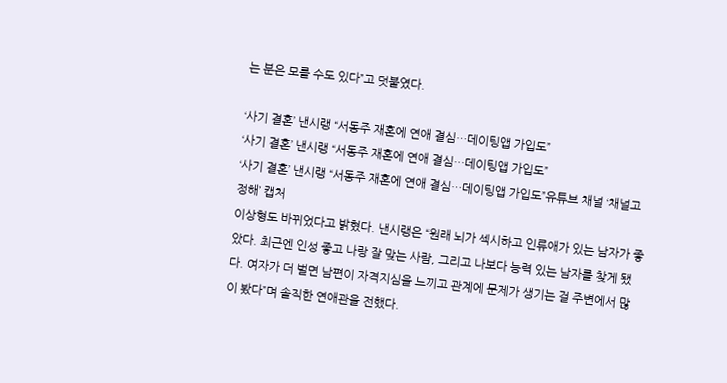는 분은 모를 수도 있다”고 덧붙였다.

‘사기 결혼’ 낸시랭 “서동주 재혼에 연애 결심…데이팅앱 가입도”
‘사기 결혼’ 낸시랭 “서동주 재혼에 연애 결심…데이팅앱 가입도”
‘사기 결혼’ 낸시랭 “서동주 재혼에 연애 결심…데이팅앱 가입도”유튜브 채널 ‘채널고정해’ 캡처
이상형도 바뀌었다고 밝혔다. 낸시랭은 “원래 뇌가 섹시하고 인류애가 있는 남자가 좋았다. 최근엔 인성 좋고 나랑 잘 맞는 사람, 그리고 나보다 능력 있는 남자를 찾게 됐다. 여자가 더 벌면 남편이 자격지심을 느끼고 관계에 문제가 생기는 걸 주변에서 많이 봤다”며 솔직한 연애관을 전했다.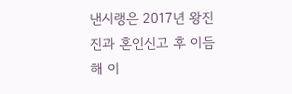낸시랭은 2017년 왕진진과 혼인신고 후 이듬해 이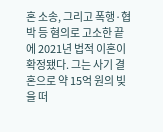혼 소송, 그리고 폭행·협박 등 혐의로 고소한 끝에 2021년 법적 이혼이 확정됐다. 그는 사기 결혼으로 약 15억 원의 빚을 떠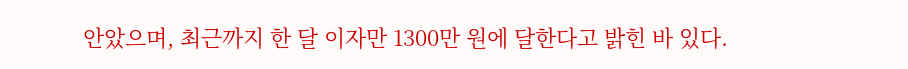안았으며, 최근까지 한 달 이자만 1300만 원에 달한다고 밝힌 바 있다.